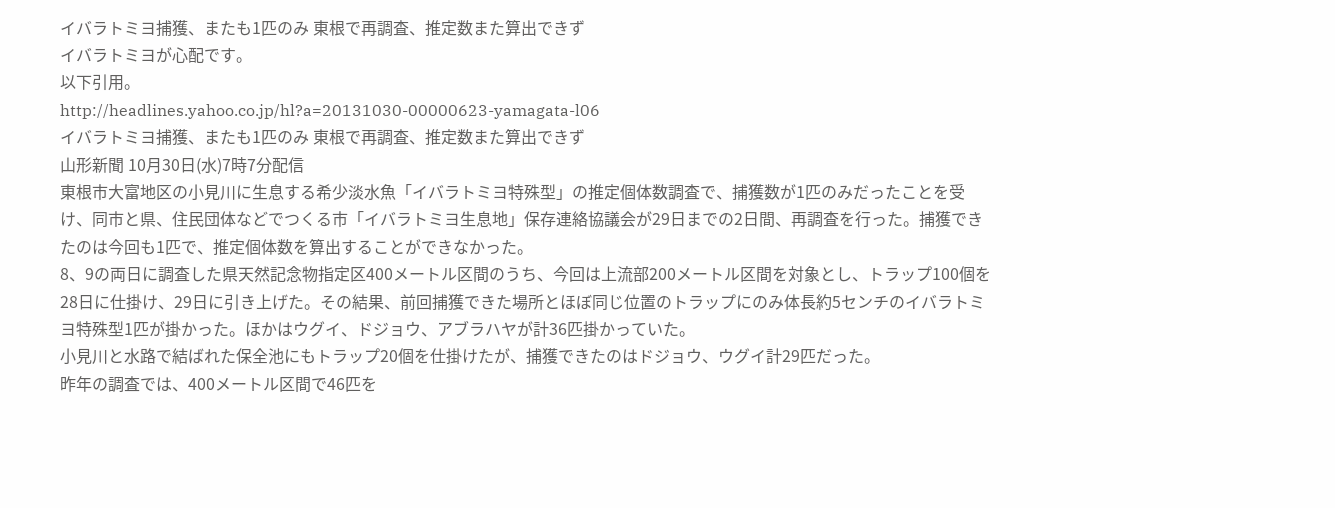イバラトミヨ捕獲、またも1匹のみ 東根で再調査、推定数また算出できず
イバラトミヨが心配です。
以下引用。
http://headlines.yahoo.co.jp/hl?a=20131030-00000623-yamagata-l06
イバラトミヨ捕獲、またも1匹のみ 東根で再調査、推定数また算出できず
山形新聞 10月30日(水)7時7分配信
東根市大富地区の小見川に生息する希少淡水魚「イバラトミヨ特殊型」の推定個体数調査で、捕獲数が1匹のみだったことを受け、同市と県、住民団体などでつくる市「イバラトミヨ生息地」保存連絡協議会が29日までの2日間、再調査を行った。捕獲できたのは今回も1匹で、推定個体数を算出することができなかった。
8、9の両日に調査した県天然記念物指定区400メートル区間のうち、今回は上流部200メートル区間を対象とし、トラップ100個を28日に仕掛け、29日に引き上げた。その結果、前回捕獲できた場所とほぼ同じ位置のトラップにのみ体長約5センチのイバラトミヨ特殊型1匹が掛かった。ほかはウグイ、ドジョウ、アブラハヤが計36匹掛かっていた。
小見川と水路で結ばれた保全池にもトラップ20個を仕掛けたが、捕獲できたのはドジョウ、ウグイ計29匹だった。
昨年の調査では、400メートル区間で46匹を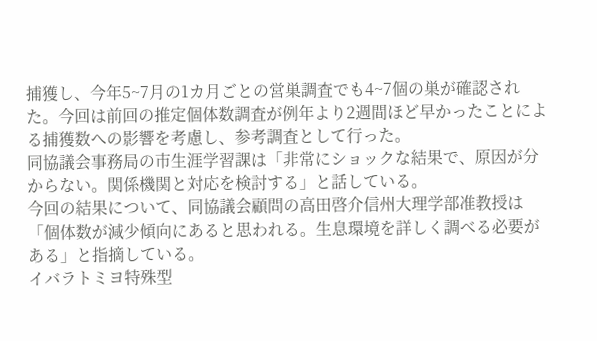捕獲し、今年5~7月の1カ月ごとの営巣調査でも4~7個の巣が確認された。今回は前回の推定個体数調査が例年より2週間ほど早かったことによる捕獲数への影響を考慮し、参考調査として行った。
同協議会事務局の市生涯学習課は「非常にショックな結果で、原因が分からない。関係機関と対応を検討する」と話している。
今回の結果について、同協議会顧問の高田啓介信州大理学部准教授は「個体数が減少傾向にあると思われる。生息環境を詳しく調べる必要がある」と指摘している。
イバラトミヨ特殊型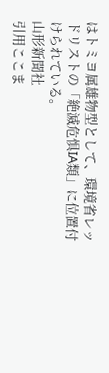はトミヨ属雄物型として、環境省レッドリストの「絶滅危惧IA類」に位置付けられている。
山形新聞社
引用ここま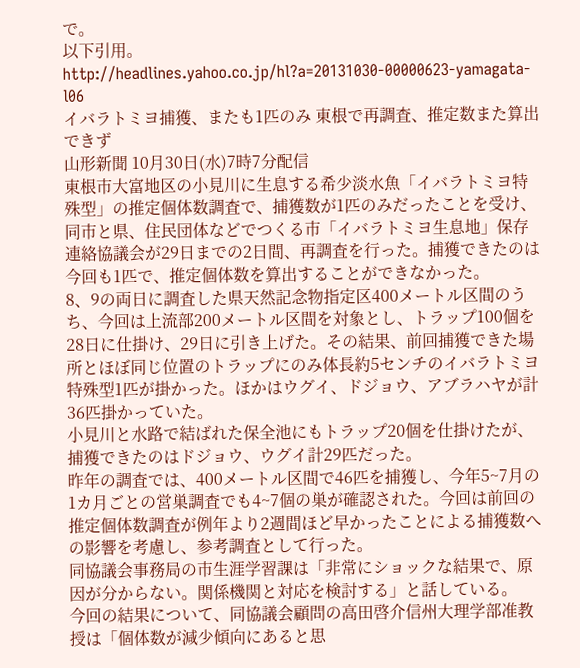で。
以下引用。
http://headlines.yahoo.co.jp/hl?a=20131030-00000623-yamagata-l06
イバラトミヨ捕獲、またも1匹のみ 東根で再調査、推定数また算出できず
山形新聞 10月30日(水)7時7分配信
東根市大富地区の小見川に生息する希少淡水魚「イバラトミヨ特殊型」の推定個体数調査で、捕獲数が1匹のみだったことを受け、同市と県、住民団体などでつくる市「イバラトミヨ生息地」保存連絡協議会が29日までの2日間、再調査を行った。捕獲できたのは今回も1匹で、推定個体数を算出することができなかった。
8、9の両日に調査した県天然記念物指定区400メートル区間のうち、今回は上流部200メートル区間を対象とし、トラップ100個を28日に仕掛け、29日に引き上げた。その結果、前回捕獲できた場所とほぼ同じ位置のトラップにのみ体長約5センチのイバラトミヨ特殊型1匹が掛かった。ほかはウグイ、ドジョウ、アブラハヤが計36匹掛かっていた。
小見川と水路で結ばれた保全池にもトラップ20個を仕掛けたが、捕獲できたのはドジョウ、ウグイ計29匹だった。
昨年の調査では、400メートル区間で46匹を捕獲し、今年5~7月の1カ月ごとの営巣調査でも4~7個の巣が確認された。今回は前回の推定個体数調査が例年より2週間ほど早かったことによる捕獲数への影響を考慮し、参考調査として行った。
同協議会事務局の市生涯学習課は「非常にショックな結果で、原因が分からない。関係機関と対応を検討する」と話している。
今回の結果について、同協議会顧問の高田啓介信州大理学部准教授は「個体数が減少傾向にあると思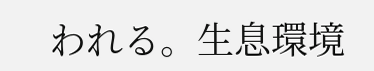われる。生息環境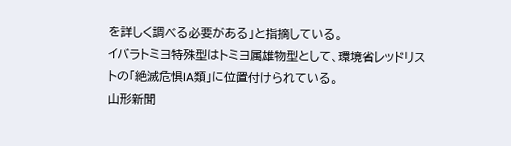を詳しく調べる必要がある」と指摘している。
イバラトミヨ特殊型はトミヨ属雄物型として、環境省レッドリストの「絶滅危惧IA類」に位置付けられている。
山形新聞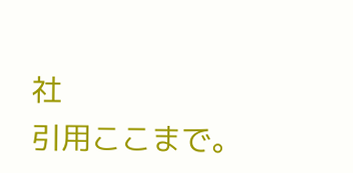社
引用ここまで。